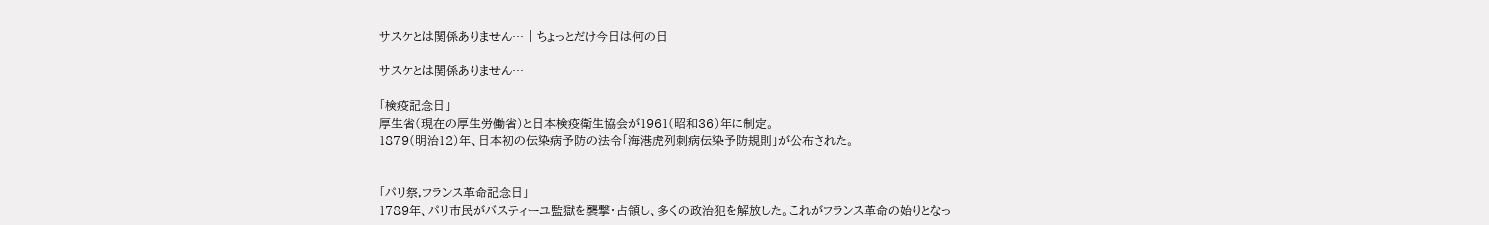サスケとは関係ありません… | ちょっとだけ今日は何の日

サスケとは関係ありません…

「検疫記念日」
厚生省(現在の厚生労働省)と日本検疫衛生協会が1961(昭和36)年に制定。
1879(明治12)年、日本初の伝染病予防の法令「海港虎列刺病伝染予防規則」が公布された。


「パリ祭,フランス革命記念日」
1789年、パリ市民がバスティーユ監獄を襲撃・占領し、多くの政治犯を解放した。これがフランス革命の始りとなっ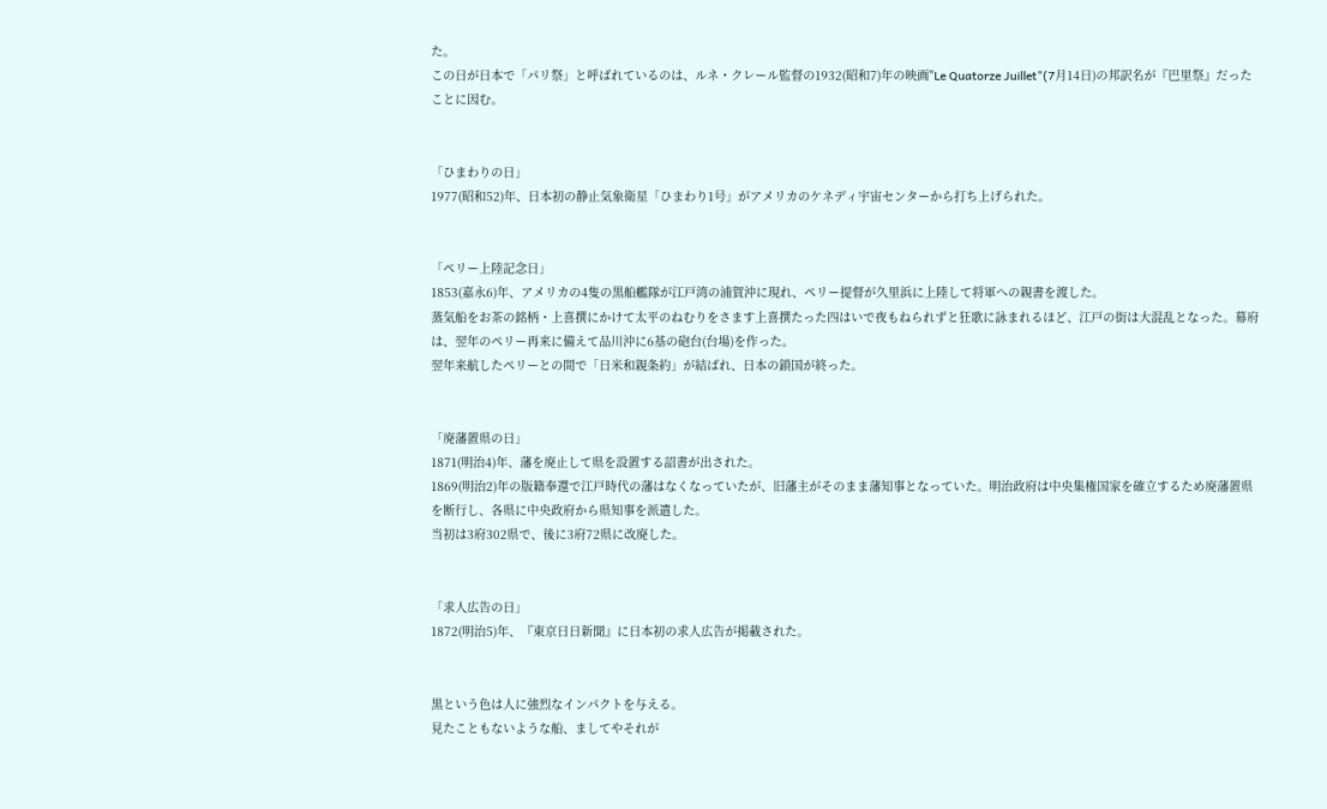た。
この日が日本で「パリ祭」と呼ばれているのは、ルネ・クレール監督の1932(昭和7)年の映画"Le Quatorze Juillet"(7月14日)の邦訳名が『巴里祭』だったことに因む。


「ひまわりの日」
1977(昭和52)年、日本初の静止気象衛星「ひまわり1号」がアメリカのケネディ宇宙センターから打ち上げられた。


「ペリー上陸記念日」
1853(嘉永6)年、アメリカの4隻の黒船艦隊が江戸湾の浦賀沖に現れ、ペリー提督が久里浜に上陸して将軍への親書を渡した。
蒸気船をお茶の銘柄・上喜撰にかけて太平のねむりをさます上喜撰たった四はいで夜もねられずと狂歌に詠まれるほど、江戸の街は大混乱となった。幕府は、翌年のペリー再来に備えて品川沖に6基の砲台(台場)を作った。
翌年来航したペリーとの間で「日米和親条約」が結ばれ、日本の鎖国が終った。


「廃藩置県の日」
1871(明治4)年、藩を廃止して県を設置する詔書が出された。
1869(明治2)年の版籍奉還で江戸時代の藩はなくなっていたが、旧藩主がそのまま藩知事となっていた。明治政府は中央集権国家を確立するため廃藩置県を断行し、各県に中央政府から県知事を派遣した。
当初は3府302県で、後に3府72県に改廃した。


「求人広告の日」
1872(明治5)年、『東京日日新聞』に日本初の求人広告が掲載された。


黒という色は人に強烈なインパクトを与える。
見たこともないような船、ましてやそれが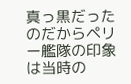真っ黒だったのだからペリー艦隊の印象は当時の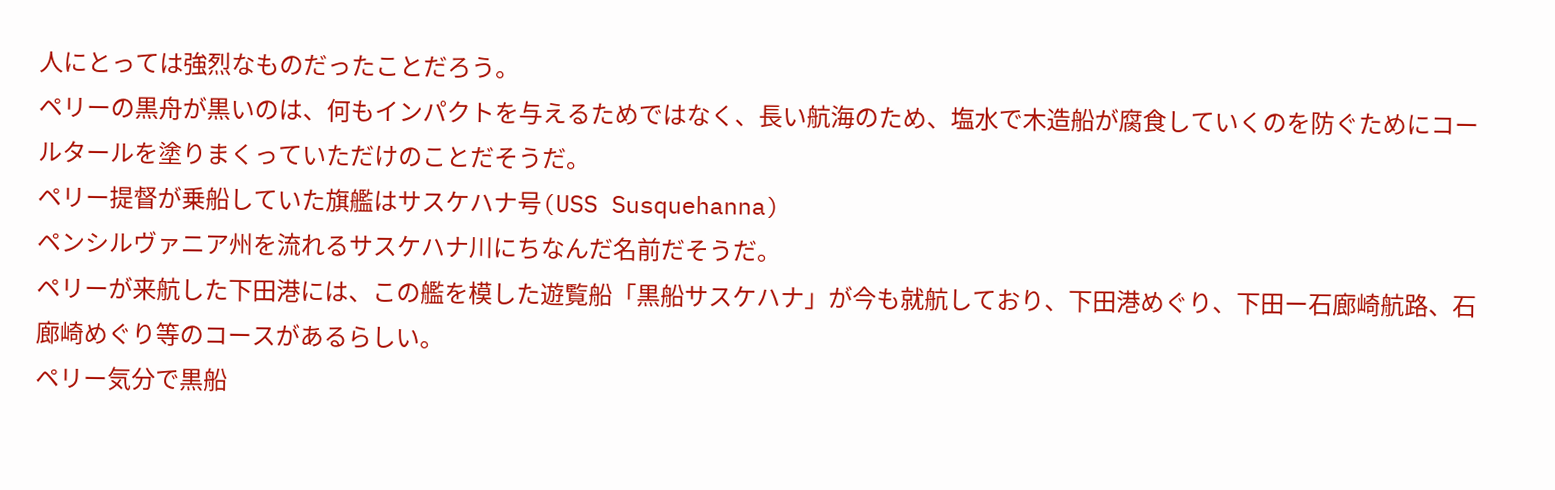人にとっては強烈なものだったことだろう。
ペリーの黒舟が黒いのは、何もインパクトを与えるためではなく、長い航海のため、塩水で木造船が腐食していくのを防ぐためにコールタールを塗りまくっていただけのことだそうだ。
ペリー提督が乗船していた旗艦はサスケハナ号(USS Susquehanna)
ペンシルヴァニア州を流れるサスケハナ川にちなんだ名前だそうだ。
ペリーが来航した下田港には、この艦を模した遊覧船「黒船サスケハナ」が今も就航しており、下田港めぐり、下田ー石廊崎航路、石廊崎めぐり等のコースがあるらしい。
ペリー気分で黒船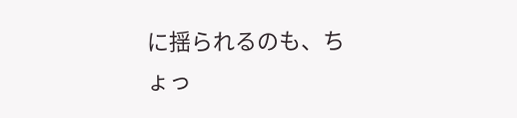に揺られるのも、ちょっ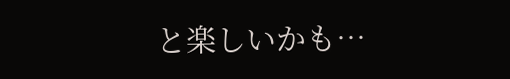と楽しいかも…